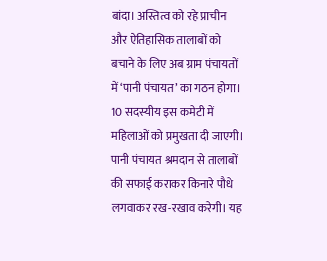बांदा। अस्तित्व को रहे प्राचीन और ऐतिहासिक तालाबों को बचाने के लिए अब ग्राम पंचायतों में ‘पानी पंचायत’ का गठन होगा। 10 सदस्यीय इस कमेटी में महिलाओं को प्रमुखता दी जाएगी। पानी पंचायत श्रमदान से तालाबों की सफाई कराकर किनारे पौधे लगवाकर रख-रखाव करेगी। यह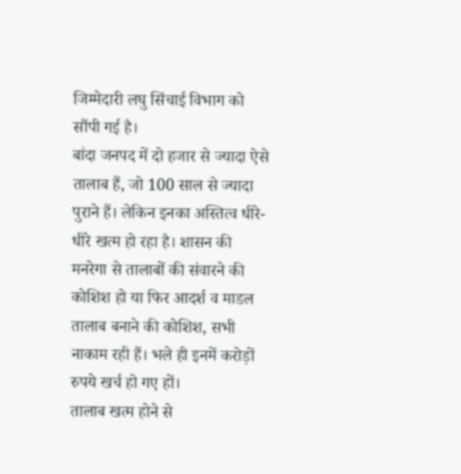जिम्मेदारी लघु सिंचाई विभाग को सौंपी गई है।
बांदा जनपद में दो हजार से ज्यादा ऐसे तालाब हैं, जो 100 साल से ज्यादा पुराने हैं। लेकिन इनका अस्तित्व धीरे-धीरे खत्म हो रहा है। शासन की मनरेगा से तालाबों की संवारने की कोशिश हो या फिर आदर्श व माडल तालाब बनाने की कोशिश, सभी नाकाम रही हैं। भले ही इनमें करोड़ों रुपये खर्च हो गए हों।
तालाब खत्म होने से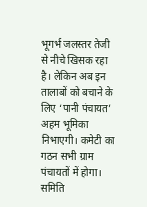भूगर्भ जलस्तर तेजी से नीचे खिसक रहा है। लेकिन अब इन तालाबों को बचाने के लिए ‘पानी पंचायत’ अहम भूमिका निभाएगी। कमेटी का गठन सभी ग्राम पंचायतों में होगा। समिति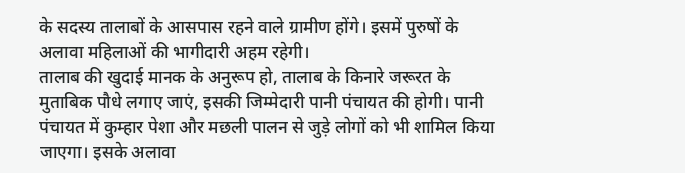के सदस्य तालाबों के आसपास रहने वाले ग्रामीण होंगे। इसमें पुरुषों के अलावा महिलाओं की भागीदारी अहम रहेगी।
तालाब की खुदाई मानक के अनुरूप हो, तालाब के किनारे जरूरत के मुताबिक पौधे लगाए जाएं, इसकी जिम्मेदारी पानी पंचायत की होगी। पानी पंचायत में कुम्हार पेशा और मछली पालन से जुड़े लोगों को भी शामिल किया जाएगा। इसके अलावा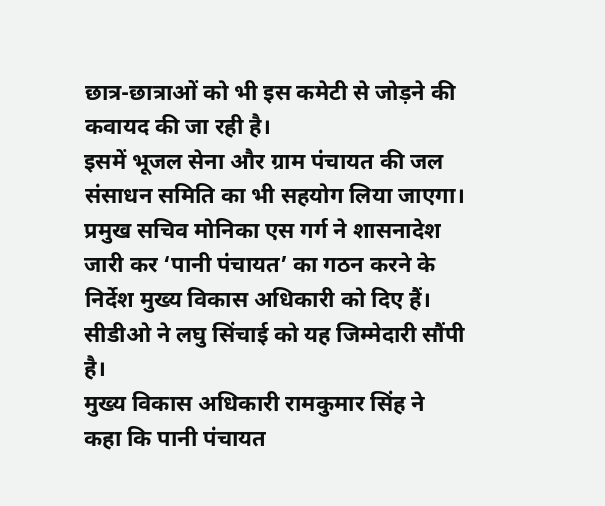छात्र-छात्राओं को भी इस कमेटी से जोड़ने की कवायद की जा रही है।
इसमें भूजल सेना और ग्राम पंचायत की जल संसाधन समिति का भी सहयोग लिया जाएगा। प्रमुख सचिव मोनिका एस गर्ग ने शासनादेश जारी कर ‘पानी पंचायत’ का गठन करने के निर्देश मुख्य विकास अधिकारी को दिए हैं। सीडीओ ने लघु सिंचाई को यह जिम्मेदारी सौंपी है।
मुख्य विकास अधिकारी रामकुमार सिंह ने कहा कि पानी पंचायत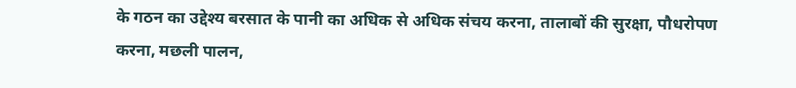के गठन का उद्देश्य बरसात के पानी का अधिक से अधिक संचय करना, तालाबों की सुरक्षा, पौधरोपण करना, मछली पालन,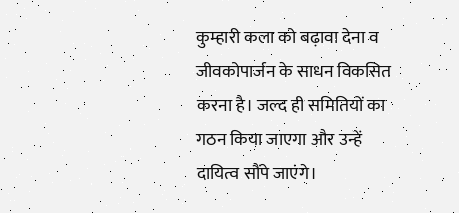कुम्हारी कला को बढ़ावा देना व जीवकोपार्जन के साधन विकसित करना है। जल्द ही समितियों का गठन किया जाएगा और उन्हें दायित्व सौंपे जाएंगे।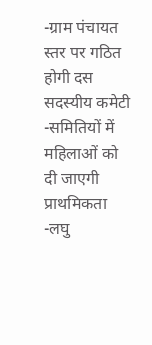-ग्राम पंचायत स्तर पर गठित होगी दस सदस्यीय कमेटी
-समितियों में महिलाओं को दी जाएगी प्राथमिकता
-लघु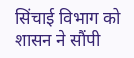सिंचाई विभाग को शासन ने सौंपी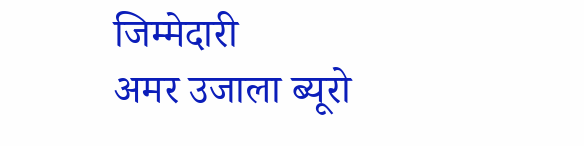जिम्मेदारी
अमर उजाला ब्यूरो